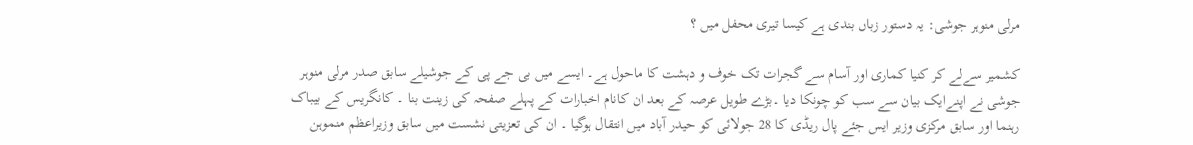مرلی منوہر جوشی: یہ دستور زباں بندی ہے کیسا تیری محفل میں ؟

کشمیر سےلے کر کنیا کماری اور آسام سے گجرات تک خوف و دہشت کا ماحول ہے۔ ایسے میں بی جے پی کے جوشیلے سابق صدر مرلی منوہر جوشی نے اپنےایک بیان سے سب کو چونکا دیا ۔بڑے طویل عرصہ کے بعد ان کانام اخبارات کے پہلے صفحہ کی زینت بنا ۔ کانگریس کے بیباک رہنما اور سابق مرکزی وزیر ایس جئے پال ریڈی کا 28 جولائی کو حیدر آباد میں انتقال ہوگیا ۔ ان کی تعزیتی نشست میں سابق وزیراعظم منموہن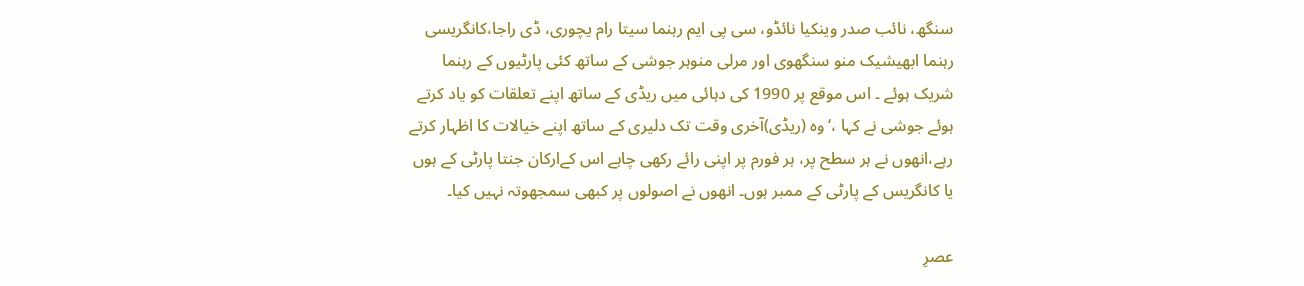سنگھ، نائب صدر وینکیا نائڈو، سی پی ایم رہنما سیتا رام یچوری، ڈی راجا،کانگریسی رہنما ابھیشیک منو سنگھوی اور مرلی منوہر جوشی کے ساتھ کئی پارٹیوں کے رہنما شریک ہوئے ۔ اس موقع پر 1990 کی دہائی میں ریڈی کے ساتھ اپنے تعلقات کو یاد کرتے ہوئے جوشی نے کہا ،‘وہ (ریڈی)آخری وقت تک دلیری کے ساتھ اپنے خیالات کا اظہار کرتے رہے،انھوں نے ہر سطح پر، ہر فورم پر اپنی رائے رکھی چاہے اس کےارکان جنتا پارٹی کے ہوں یا کانگریس کے پارٹی کے ممبر ہوں۔ انھوں نے اصولوں پر کبھی سمجھوتہ نہیں کیا۔

عصرِ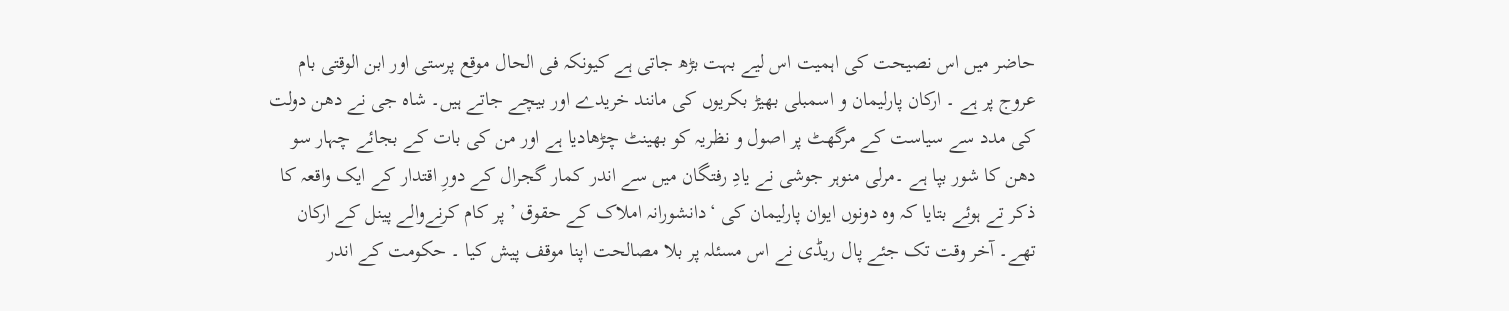حاضر میں اس نصیحت کی اہمیت اس لیے بہت بڑھ جاتی ہے کیونکہ فی الحال موقع پرستی اور ابن الوقتی بام عروج پر ہے ۔ ارکان پارلیمان و اسمبلی بھیڑ بکریوں کی مانند خریدے اور بیچے جاتے ہیں۔ شاہ جی نے دھن دولت کی مدد سے سیاست کے مرگھٹ پر اصول و نظریہ کو بھینٹ چڑھادیا ہے اور من کی بات کے بجائے چہار سو دھن کا شور بپا ہے ۔مرلی منوہر جوشی نے یادِ رفتگان میں سے اندر کمار گجرال کے دورِ اقتدار کے ایک واقعہ کا ذکر تے ہوئے بتایا کہ وہ دونوں ایوان پارلیمان کی ‘دانشورانہ املاک کے حقوق ’ پر کام کرنےوالے پینل کے ارکان تھے۔ آخر وقت تک جئے پال ریڈی نے اس مسئلہ پر بلا مصالحت اپنا موقف پیش کیا ۔ حکومت کے اندر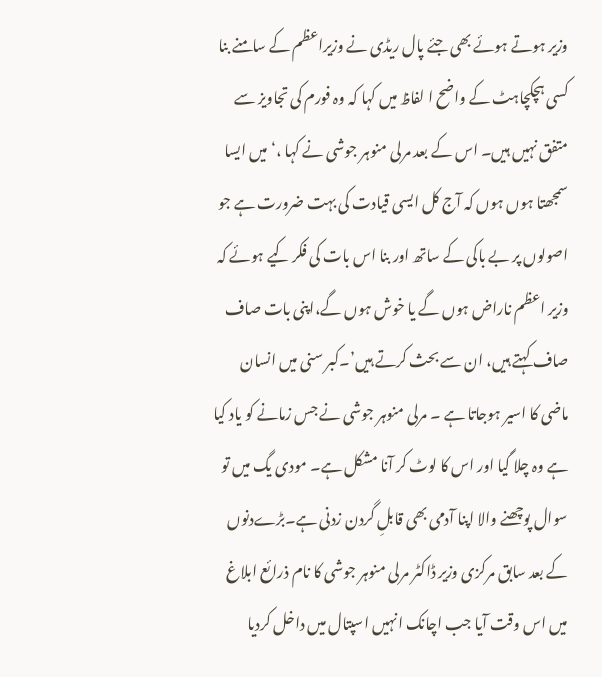وزیر ہوتے ہوئے بھی جئے پال ریڈی نے وزیراعظم کے سامنے بنا کسی ہچکچاہٹ کے واضح ا لفاظ میں کہا کہ وہ فورم کی تجاویز سے متفق نہیں ہیں۔ اس کے بعد مرلی منوہر جوشی نے کہا ،‘میں ایسا سمجھتا ہوں ہوں کہ آج کل ایسی قیادت کی بہت ضرورت ہے جو اصولوں پر بے باکی کے ساتھ اور بنا اس بات کی فکر کیے ہوئے کہ وزیر اعظم ناراض ہوں گے یا خوش ہوں گے،اپنی بات صاف صاف کہتے ہیں، ان سے بحث کرتے ہیں’۔کبر سنی میں انسان ماضی کا اسیر ہوجاتا ہے ۔ مرلی منوہر جوشی نے جس زمانے کو یاد کیا ہے وہ چلا گیا اور اس کا لوٹ کر آنا مشکل ہے۔ مودی یگ میں تو سوال پوچھنے والا اپنا آدمی بھی قابلِ گردن زدنی ہے۔بڑےدنوں کے بعد سابق مرکزی وزیر ڈاکٹر مرلی منوہر جوشی کا نام ذرائع ابلاغ میں اس وقت آیا جب اچانک انہیں اسپتال میں داخل کردیا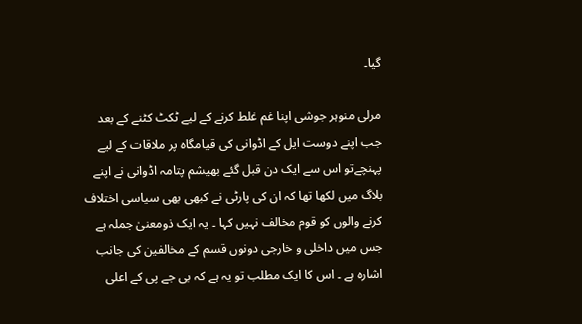گیا۔

مرلی منوہر جوشی اپنا غم غلط کرنے کے لیے ٹکٹ کٹنے کے بعد جب اپنے دوست ایل کے اڈوانی کی قیامگاہ پر ملاقات کے لیے پہنچےتو اس سے ایک دن قبل گئے بھیشم پتامہ اڈوانی نے اپنے بلاگ میں لکھا تھا کہ ان کی پارٹی نے کبھی بھی سیاسی اختلاف کرنے والوں کو قوم مخالف نہیں کہا ۔ یہ ایک ذومعنیٰ جملہ ہے جس میں داخلی و خارجی دونوں قسم کے مخالفین کی جانب اشارہ ہے ۔ اس کا ایک مطلب تو یہ ہے کہ بی جے پی کے اعلی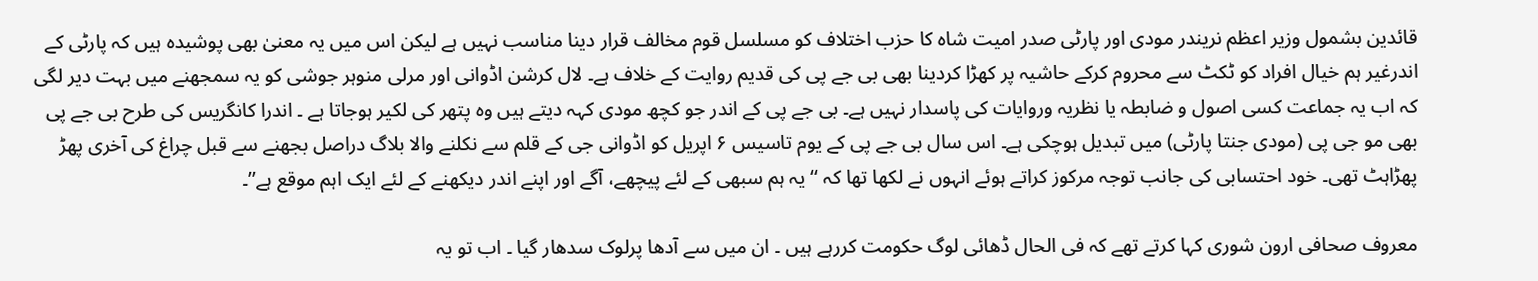قائدین بشمول وزیر اعظم نریندر مودی اور پارٹی صدر امیت شاہ کا حزب اختلاف کو مسلسل قوم مخالف قرار دینا مناسب نہیں ہے لیکن اس میں یہ معنیٰ بھی پوشیدہ ہیں کہ پارٹی کے اندرغیر ہم خیال افراد کو ٹکٹ سے محروم کرکے حاشیہ پر کھڑا کردینا بھی بی جے پی کی قدیم روایت کے خلاف ہے۔ لال کرشن اڈوانی اور مرلی منوہر جوشی کو یہ سمجھنے میں بہت دیر لگی کہ اب یہ جماعت کسی اصول و ضابطہ یا نظریہ وروایات کی پاسدار نہیں ہے۔ بی جے پی کے اندر جو کچھ مودی کہہ دیتے ہیں وہ پتھر کی لکیر ہوجاتا ہے ۔ اندرا کانگریس کی طرح بی جے پی بھی مو جی پی (مودی جنتا پارٹی) میں تبدیل ہوچکی ہے۔ اس سال بی جے پی کے یوم تاسیس ۶ اپریل کو اڈوانی جی کے قلم سے نکلنے والا بلاگ دراصل بجھنے سے قبل چراغ کی آخری پھڑ پھڑاہٹ تھی۔ خود احتسابی کی جانب توجہ مرکوز کراتے ہوئے انہوں نے لکھا تھا کہ ‘‘یہ ہم سبھی کے لئے پیچھے، آگے اور اپنے اندر دیکھنے کے لئے ایک اہم موقع ہے’’۔

معروف صحافی ارون شوری کہا کرتے تھے کہ فی الحال ڈھائی لوگ حکومت کررہے ہیں ۔ ان میں سے آدھا پرلوک سدھار گیا ۔ اب تو یہ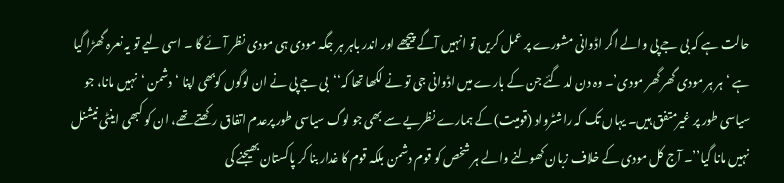حالت ہے کہ بی جے پی والے اگر اڈوانی مشورے پر عمل کریں تو انہیں آگے پیچھے اور اندر باہر ہر جگہ مودی ہی مودی نظر آئے گا ۔ اسی لیے تو یہ نعرہ گھڑا گیا ہے ‘ہر ہر مودی گھر گھر مودی’۔ وہ دن لد گئے جن کے بارے میں اڈوانی جی تو نے لکھا تھا کہ‘‘بی جے پی نے ان لوگوں کوبھی اپنا ‘دشمن ‘نہیں مانا، جو سیاسی طور پر غیرمتفق ہیں۔ یہاں تک کہ راشٹرواد (قومیت) کے ہمارے نظریے سے بھی جو لوگ سیاسی طور پرعدم اتفاق رکھتے تھے، ان کو کبھی اینٹی نیشنل نہیں مانا گیا’’۔ آج کل مودی کے خلاف زبان کھولنے والے ہر شخص کو قوم دشمن بلکہ قوم کا غدار بنا کر پاکستان بھیجنے کی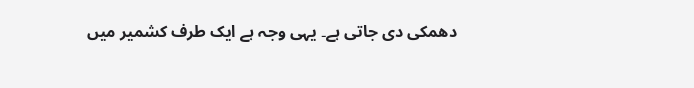دھمکی دی جاتی ہے۔ یہی وجہ ہے ایک طرف کشمیر میں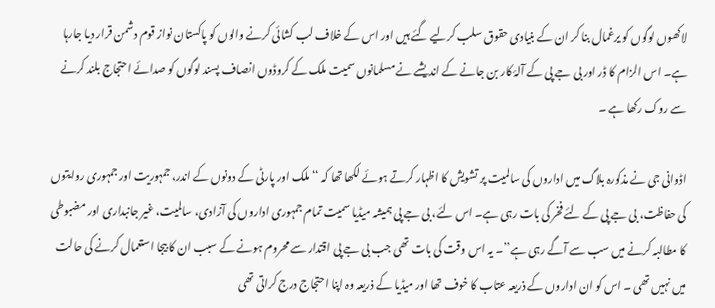لاکھوں لوگوں کو یرغمال بنا کر ان کے بنیادی حقوق سلب کرلیے گئے ہیں اور اس کے خلاف لب کشائی کرنے والوں کو پاکستان نواز قوم دشمن قرار دیا جارہا ہے۔ اس الزام کا ڈر اور بی جے پی کے آلۂ کار بن جانے کے اندیشے نے مسلمانوں سمیت ملک کے کروڈوں انصاف پسند لوگوں کو صدائے احتجاج بلند کرنے سے روک رکھا ہے ۔

اڈوانی جی نے مذکورہ بلاگ میں اداروں کی سالمیت پر تشویش کا اظہار کرتے ہوئے لکھا تھا کہ ‘‘ملک اور پارٹی کے دونوں کے اندر، جمہوریت اور جمہوری روایتوں کی حفاظت، بی جے پی کے لئے فخر کی بات رہی ہے۔ اس لئے، بی جے پی ہمیشہ میڈیا سمیت تمام جمہوری اداروں کی آزادی، سالمیت، غیر جانبداری اور مضبوطی کا مطالبہ کرنے میں سب سے آگے رہی ہے’’۔ یہ اس وقت کی بات تھی جب بی جے پی اقتدار سے محروم ہونے کے سبب ان کا بیجا استعمال کرنے کی حالت میں نہیں تھی ۔ اس کو ان اداروں کے ذریعہ عتاب کا خوف تھا اور میڈیا کے ذریعہ وہ اپنا احتجاج درج کراتی تھی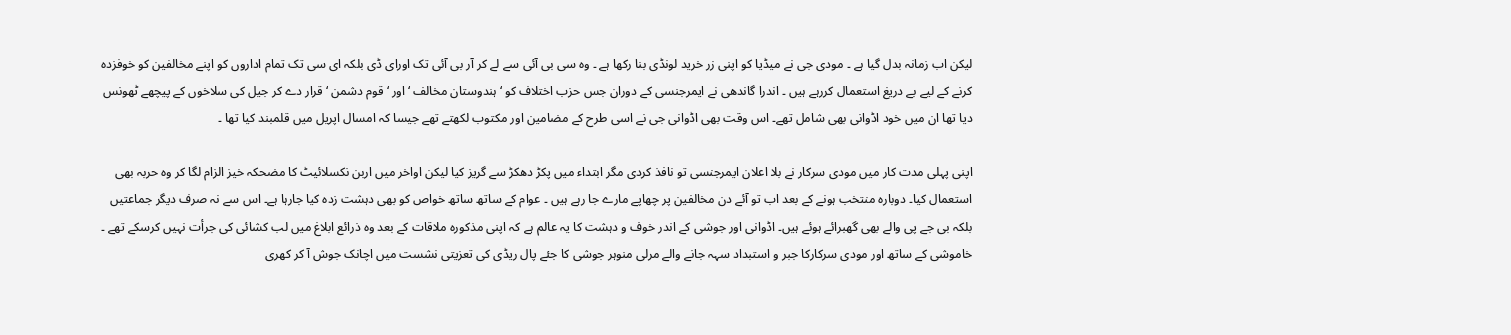لیکن اب زمانہ بدل گیا ہے ۔ مودی جی نے میڈیا کو اپنی زر خرید لونڈی بنا رکھا ہے ۔ وہ سی بی آئی سے لے کر آر بی آئی تک اورای ڈی بلکہ ای سی تک تمام اداروں کو اپنے مخالفین کو خوفزدہ کرنے کے لیے بے دریغ استعمال کررہے ہیں ۔ اندرا گاندھی نے ایمرجنسی کے دوران جس حزب اختلاف کو ‘ہندوستان مخالف ‘اور ‘قوم دشمن ‘ قرار دے کر جیل کی سلاخوں کے پیچھے ٹھونس دیا تھا ان میں خود اڈوانی بھی شامل تھے۔ اس وقت بھی اڈوانی جی نے اسی طرح کے مضامین اور مکتوب لکھتے تھے جیسا کہ امسال اپریل میں قلمبند کیا تھا ۔

اپنی پہلی مدت کار میں مودی سرکار نے بلا اعلان ایمرجنسی تو نافذ کردی مگر ابتداء میں پکڑ دھکڑ سے گریز کیا لیکن اواخر میں اربن نکسلائیٹ کا مضحکہ خیز الزام لگا کر وہ حربہ بھی استعمال کیا۔ دوبارہ منتخب ہونے کے بعد اب تو آئے دن مخالفین پر چھاپے مارے جا رہے ہیں ۔ عوام کے ساتھ ساتھ خواص کو بھی دہشت زدہ کیا جارہا ہے۔ اس سے نہ صرف دیگر جماعتیں بلکہ بی جے پی والے بھی گھبرائے ہوئے ہیں۔ اڈوانی اور جوشی کے اندر خوف و دہشت کا یہ عالم ہے کہ اپنی مذکورہ ملاقات کے بعد وہ ذرائع ابلاغ میں لب کشائی کی جرأت نہیں کرسکے تھے ۔ خاموشی کے ساتھ اور مودی سرکارکا جبر و استبداد سہہ جانے والے مرلی منوہر جوشی کا جئے پال ریڈی کی تعزیتی نشست میں اچانک جوش آ کر کھری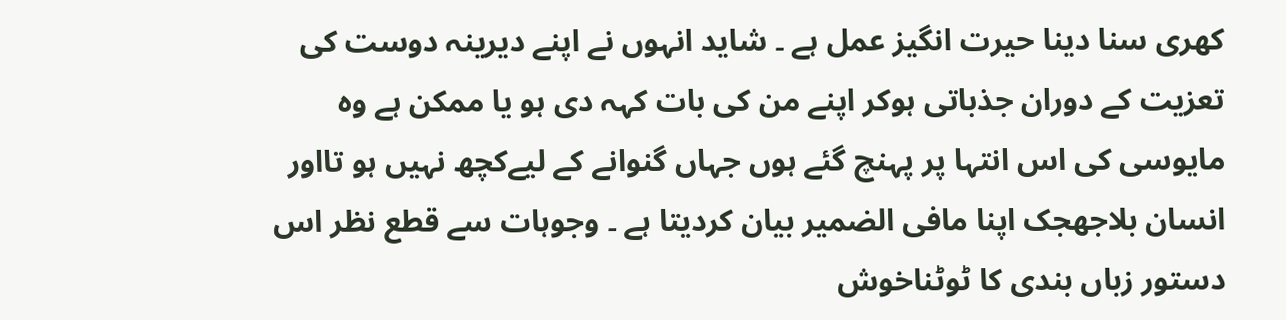کھری سنا دینا حیرت انگیز عمل ہے ۔ شاید انہوں نے اپنے دیرینہ دوست کی تعزیت کے دوران جذباتی ہوکر اپنے من کی بات کہہ دی ہو یا ممکن ہے وہ مایوسی کی اس انتہا پر پہنچ گئے ہوں جہاں گنوانے کے لیےکچھ نہیں ہو تااور انسان بلاجھجک اپنا مافی الضمیر بیان کردیتا ہے ۔ وجوہات سے قطع نظر اس دستور زباں بندی کا ٹوٹناخوش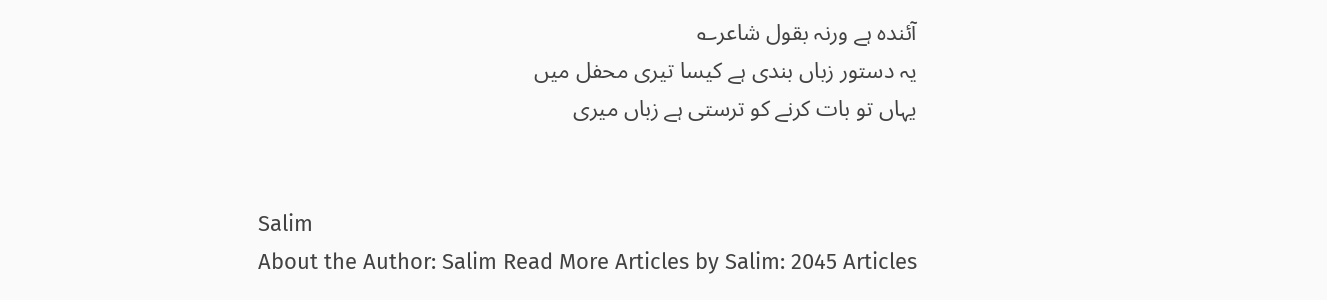آئندہ ہے ورنہ بقول شاعر؎
یہ دستور زباں بندی ہے کیسا تیری محفل میں
یہاں تو بات کرنے کو ترستی ہے زباں میری


Salim
About the Author: Salim Read More Articles by Salim: 2045 Articles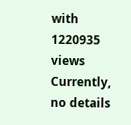with 1220935 views Currently, no details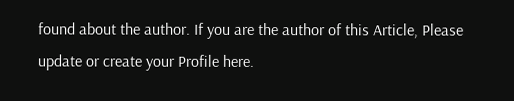found about the author. If you are the author of this Article, Please update or create your Profile here.